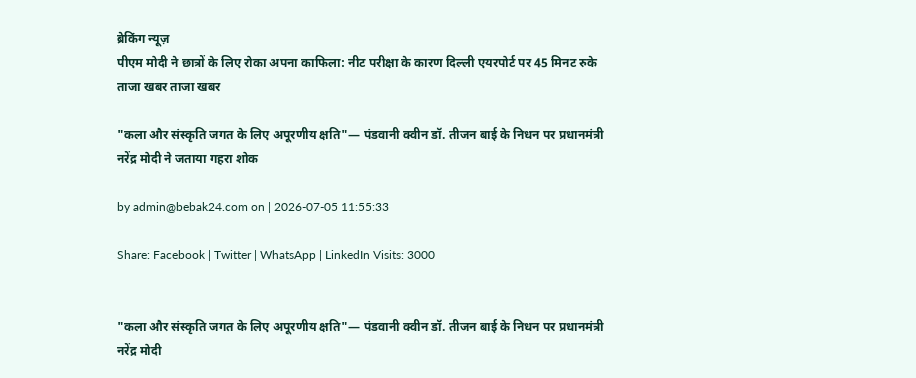ब्रेकिंग न्यूज़
पीएम मोदी ने छात्रों के लिए रोका अपना काफिला: नीट परीक्षा के कारण दिल्ली एयरपोर्ट पर 45 मिनट रुके
ताजा खबर ताजा खबर

"कला और संस्कृति जगत के लिए अपूरणीय क्षति"— पंडवानी क्वीन डॉ. तीजन बाई के निधन पर प्रधानमंत्री नरेंद्र मोदी ने जताया गहरा शोक

by admin@bebak24.com on | 2026-07-05 11:55:33

Share: Facebook | Twitter | WhatsApp | LinkedIn Visits: 3000


"कला और संस्कृति जगत के लिए अपूरणीय क्षति"— पंडवानी क्वीन डॉ. तीजन बाई के निधन पर प्रधानमंत्री नरेंद्र मोदी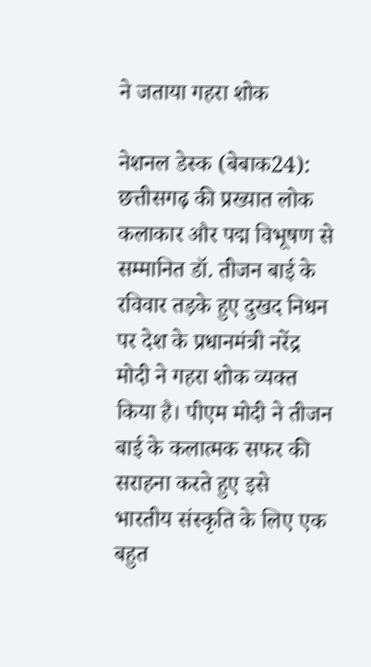ने जताया गहरा शोक

नेशनल डेस्क (बेबाक24): छत्तीसगढ़ की प्रख्यात लोक कलाकार और पद्म विभूषण से सम्मानित डॉ. तीजन बाई के रविवार तड़के हुए दुखद निधन पर देश के प्रधानमंत्री नरेंद्र मोदी ने गहरा शोक व्यक्त किया है। पीएम मोदी ने तीजन बाई के कलात्मक सफर की सराहना करते हुए इसे भारतीय संस्कृति के लिए एक बहुत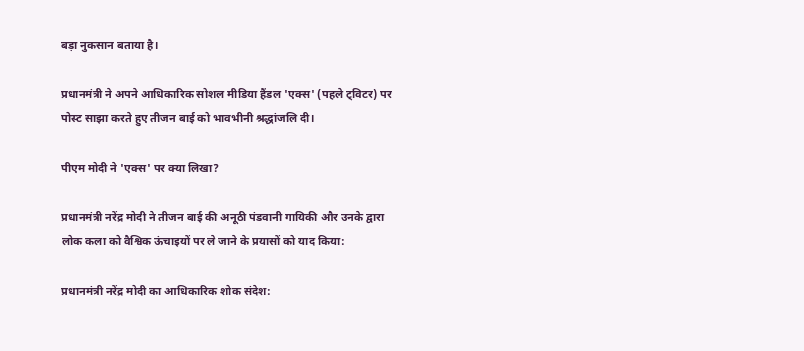बड़ा नुकसान बताया है।

प्रधानमंत्री ने अपने आधिकारिक सोशल मीडिया हैंडल 'एक्स' (पहले ट्विटर) पर पोस्ट साझा करते हुए तीजन बाई को भावभीनी श्रद्धांजलि दी।

पीएम मोदी ने 'एक्स' पर क्या लिखा?

प्रधानमंत्री नरेंद्र मोदी ने तीजन बाई की अनूठी पंडवानी गायिकी और उनके द्वारा लोक कला को वैश्विक ऊंचाइयों पर ले जाने के प्रयासों को याद किया:

प्रधानमंत्री नरेंद्र मोदी का आधिकारिक शोक संदेश: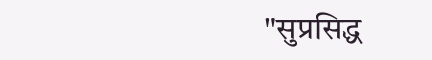"सुप्रसिद्ध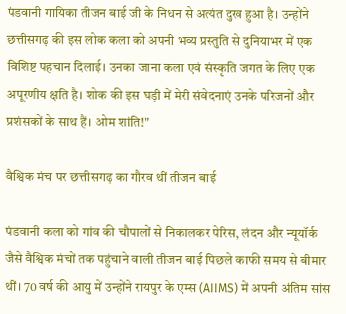पंडवानी गायिका तीजन बाई जी के निधन से अत्यंत दुख हुआ है। उन्होंने छत्तीसगढ़ की इस लोक कला को अपनी भव्य प्रस्तुति से दुनियाभर में एक विशिष्ट पहचान दिलाई। उनका जाना कला एवं संस्कृति जगत के लिए एक अपूरणीय क्षति है। शोक की इस घड़ी में मेरी संवेदनाएं उनके परिजनों और प्रशंसकों के साथ हैं। ओम शांति!"

वैश्विक मंच पर छत्तीसगढ़ का गौरव थीं तीजन बाई

पंडवानी कला को गांव की चौपालों से निकालकर पेरिस, लंदन और न्यूयॉर्क जैसे वैश्विक मंचों तक पहुंचाने वाली तीजन बाई पिछले काफी समय से बीमार थीं। 70 वर्ष की आयु में उन्होंने रायपुर के एम्स (AIIMS) में अपनी अंतिम सांस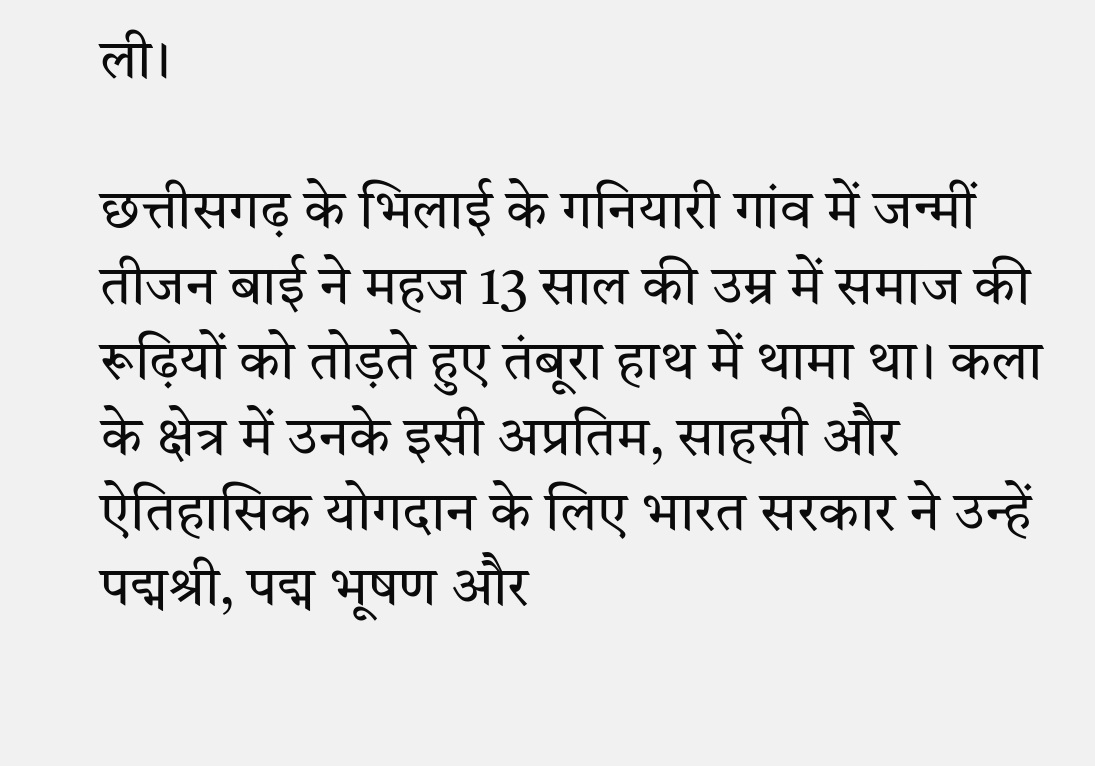ली।

छत्तीसगढ़ के भिलाई के गनियारी गांव में जन्मीं तीजन बाई ने महज 13 साल की उम्र में समाज की रूढ़ियों को तोड़ते हुए तंबूरा हाथ में थामा था। कला के क्षेत्र में उनके इसी अप्रतिम, साहसी और ऐतिहासिक योगदान के लिए भारत सरकार ने उन्हें पद्मश्री, पद्म भूषण और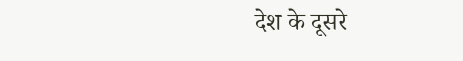देश के दूसरे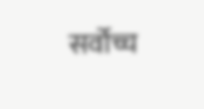सर्वोच्च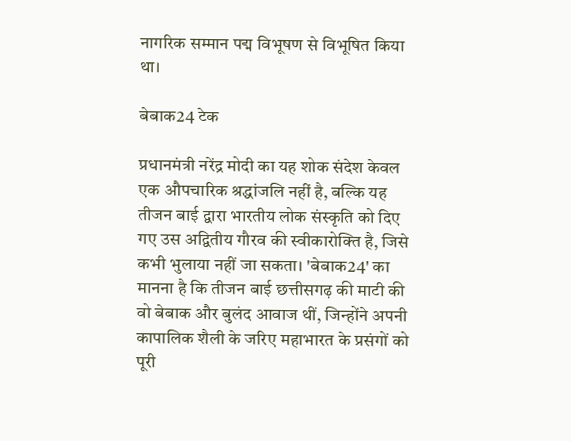नागरिक सम्मान पद्म विभूषण से विभूषित किया था।

बेबाक24 टेक

प्रधानमंत्री नरेंद्र मोदी का यह शोक संदेश केवल एक औपचारिक श्रद्धांजलि नहीं है, बल्कि यह तीजन बाई द्वारा भारतीय लोक संस्कृति को दिए गए उस अद्वितीय गौरव की स्वीकारोक्ति है, जिसे कभी भुलाया नहीं जा सकता। 'बेबाक24' का मानना है कि तीजन बाई छत्तीसगढ़ की माटी की वो बेबाक और बुलंद आवाज थीं, जिन्होंने अपनी कापालिक शैली के जरिए महाभारत के प्रसंगों को पूरी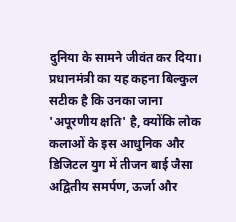दुनिया के सामने जीवंत कर दिया। प्रधानमंत्री का यह कहना बिल्कुल सटीक है कि उनका जाना 'अपूरणीय क्षति' है, क्योंकि लोक कलाओं के इस आधुनिक और डिजिटल युग में तीजन बाई जैसा अद्वितीय समर्पण, ऊर्जा और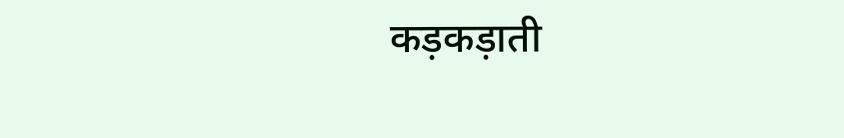कड़कड़ाती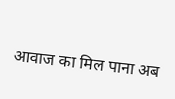आवाज का मिल पाना अब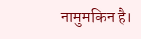नामुमकिन है।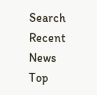Search
Recent News
Top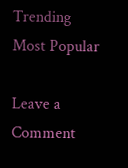Trending
Most Popular

Leave a Comment